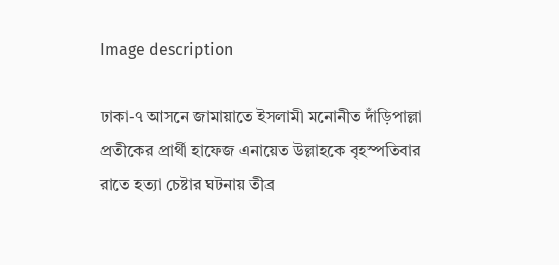Image description

ঢাকা-৭ আসনে জামায়াতে ইসলামী মনোনীত দাঁড়িপাল্লা প্রতীকের প্রার্থী হাফেজ এনায়েত উল্লাহকে বৃহস্পতিবার রাতে হত্যা চেষ্টার ঘটনায় তীব্র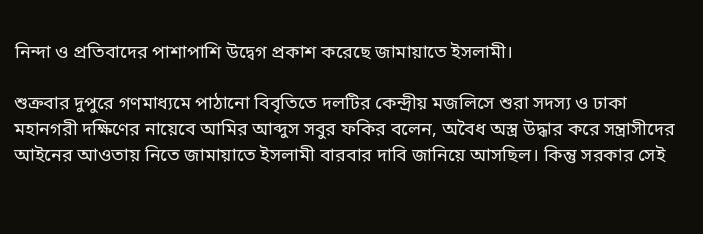নিন্দা ও প্রতিবাদের পাশাপাশি উদ্বেগ প্রকাশ করেছে জামায়াতে ইসলামী।

শুক্রবার দুপুরে গণমাধ্যমে পাঠানো বিবৃতিতে দলটির কেন্দ্রীয় মজলিসে শুরা সদস্য ও ঢাকা মহানগরী দক্ষিণের নায়েবে আমির আব্দুস সবুর ফকির বলেন, অবৈধ অস্ত্র উদ্ধার করে সন্ত্রাসীদের আইনের আওতায় নিতে জামায়াতে ইসলামী বারবার দাবি জানিয়ে আসছিল। কিন্তু সরকার সেই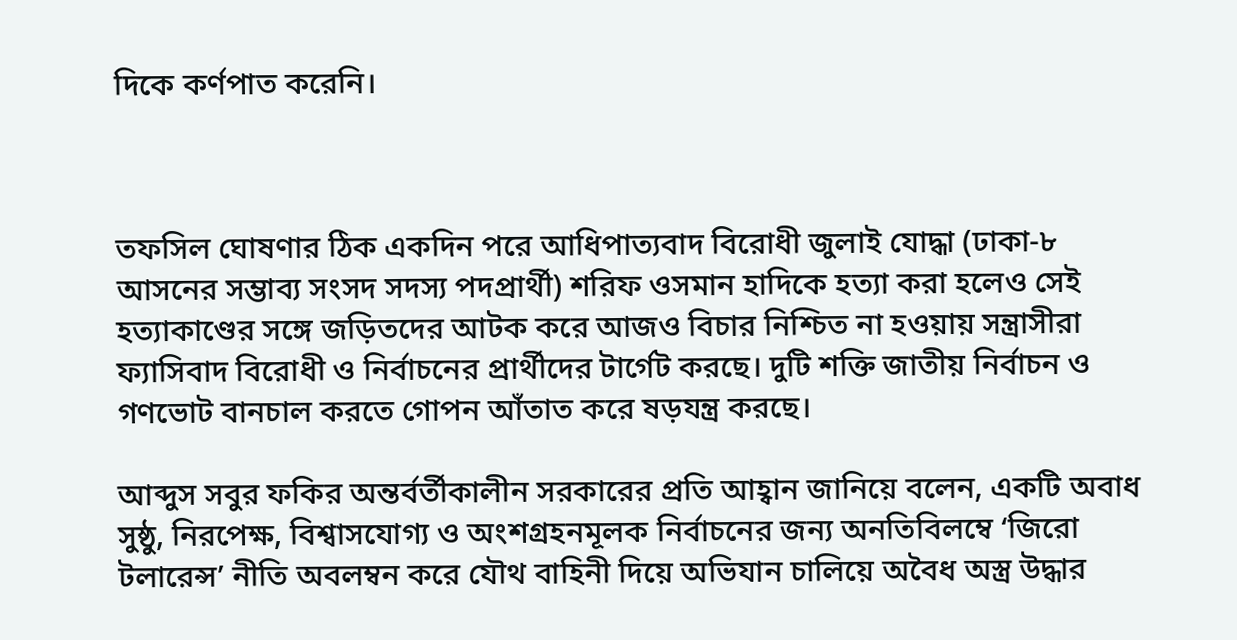দিকে কর্ণপাত করেনি।



তফসিল ঘোষণার ঠিক একদিন পরে আধিপাত্যবাদ বিরোধী জুলাই যোদ্ধা (ঢাকা-৮ আসনের সম্ভাব্য সংসদ সদস্য পদপ্রার্থী) শরিফ ওসমান হাদিকে হত্যা করা হলেও সেই হত্যাকাণ্ডের সঙ্গে জড়িতদের আটক করে আজও বিচার নিশ্চিত না হওয়ায় সন্ত্রাসীরা ফ্যাসিবাদ বিরোধী ও নির্বাচনের প্রার্থীদের টার্গেট করছে। দুটি শক্তি জাতীয় নির্বাচন ও গণভোট বানচাল করতে গোপন আঁতাত করে ষড়যন্ত্র করছে।

আব্দুস সবুর ফকির অন্তর্বর্তীকালীন সরকারের প্রতি আহ্বান জানিয়ে বলেন, একটি অবাধ সুষ্ঠু, নিরপেক্ষ, বিশ্বাসযোগ্য ও অংশগ্রহনমূলক নির্বাচনের জন্য অনতিবিলম্বে ‘জিরো টলারেন্স’ নীতি অবলম্বন করে যৌথ বাহিনী দিয়ে অভিযান চালিয়ে অবৈধ অস্ত্র উদ্ধার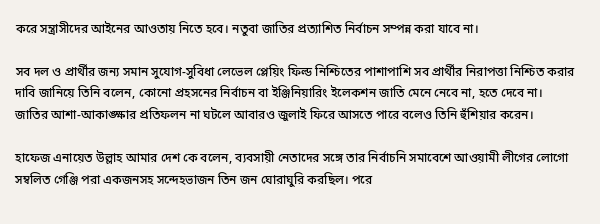করে সন্ত্রাসীদের আইনের আওতায় নিতে হবে। নতুবা জাতির প্রত্যাশিত নির্বাচন সম্পন্ন করা যাবে না।

সব দল ও প্রার্থীর জন্য সমান সুযোগ-সুবিধা লেভেল প্লেয়িং ফিল্ড নিশ্চিতের পাশাপাশি সব প্রার্থীর নিরাপত্তা নিশ্চিত করার দাবি জানিয়ে তিনি বলেন, কোনো প্রহসনের নির্বাচন বা ইঞ্জিনিয়ারিং ইলেকশন জাতি মেনে নেবে না, হতে দেবে না। জাতির আশা-আকাঙ্ক্ষার প্রতিফলন না ঘটলে আবারও জুলাই ফিরে আসতে পারে বলেও তিনি হুঁশিয়ার করেন।

হাফেজ এনায়েত উল্লাহ আমার দেশ কে বলেন, ব্যবসায়ী নেতাদের সঙ্গে তার নির্বাচনি সমাবেশে আওয়ামী লীগের লোগো সম্বলিত গেঞ্জি পরা একজনসহ সন্দেহভাজন তিন জন ঘোরাঘুরি করছিল। পরে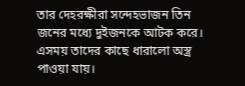তার দেহরক্ষীরা সন্দেহভাজন তিন জনের মধ্যে দুইজনকে আটক করে। এসময় তাদের কাছে ধারালো অস্ত্র পাওয়া যায়।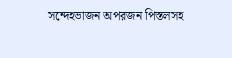সন্দেহভাজন অপরজন পিস্তলসহ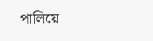পালিয়ে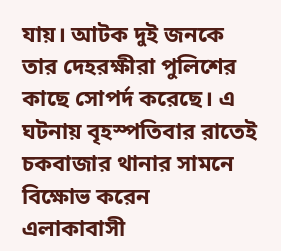যায়। আটক দুই জনকে তার দেহরক্ষীরা পুলিশের কাছে সোপর্দ করেছে। এ ঘটনায় বৃহস্পতিবার রাতেই চকবাজার থানার সামনে বিক্ষোভ করেন এলাকাবাসী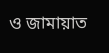ও জামায়াত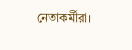নেতাকর্মীরা।